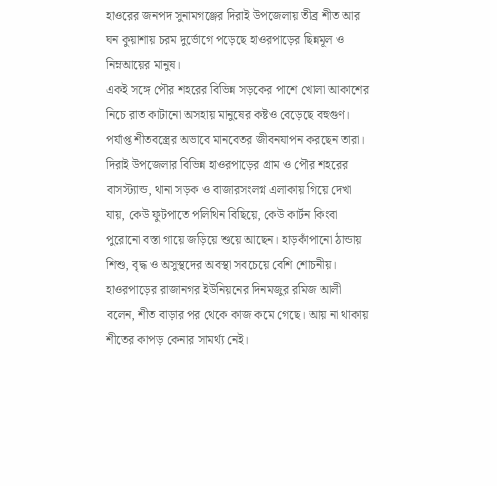হাওরের জনপদ সুনামগঞ্জের দিরাই উপজেলায় তীব্র শীত আর ঘন কুয়াশায় চরম দুর্ভোগে পড়েছে হাওরপাড়ের ছিন্নমূল ও নিম্নআয়ের মানুষ।
একই সঙ্গে পৌর শহরের বিভিন্ন সড়কের পাশে খোলা আকাশের নিচে রাত কাটানো অসহায় মানুষের কষ্টও বেড়েছে বহুগুণ। পর্যাপ্ত শীতবস্ত্রের অভাবে মানবেতর জীবনযাপন করছেন তারা।
দিরাই উপজেলার বিভিন্ন হাওরপাড়ের গ্রাম ও পৌর শহরের বাসস্ট্যান্ড, থানা সড়ক ও বাজারসংলগ্ন এলাকায় গিয়ে দেখা যায়, কেউ ফুটপাতে পলিথিন বিছিয়ে, কেউ কার্টন কিংবা পুরোনো বস্তা গায়ে জড়িয়ে শুয়ে আছেন। হাড়কাঁপানো ঠান্ডায় শিশু, বৃদ্ধ ও অসুস্থদের অবস্থা সবচেয়ে বেশি শোচনীয়।
হাওরপাড়ের রাজানগর ইউনিয়নের দিনমজুর রমিজ আলী বলেন, শীত বাড়ার পর থেকে কাজ কমে গেছে। আয় না থাকায় শীতের কাপড় কেনার সামর্থ্য নেই।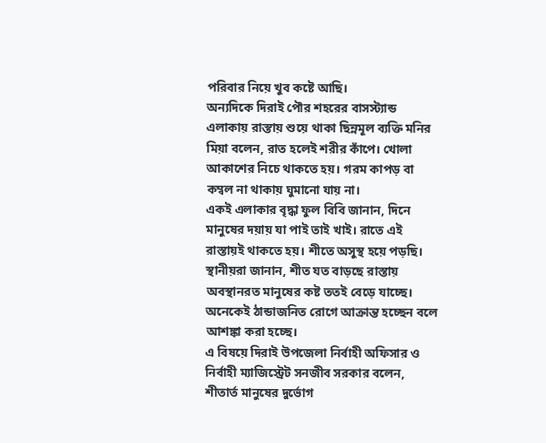পরিবার নিয়ে খুব কষ্টে আছি।
অন্যদিকে দিরাই পৌর শহরের বাসস্ট্যান্ড এলাকায় রাস্তায় শুয়ে থাকা ছিন্নমূল ব্যক্তি মনির মিয়া বলেন, রাত হলেই শরীর কাঁপে। খোলা আকাশের নিচে থাকতে হয়। গরম কাপড় বা কম্বল না থাকায় ঘুমানো যায় না।
একই এলাকার বৃদ্ধা ফুল বিবি জানান, দিনে মানুষের দয়ায় যা পাই তাই খাই। রাতে এই রাস্তায়ই থাকতে হয়। শীতে অসুস্থ হয়ে পড়ছি।
স্থানীয়রা জানান, শীত যত বাড়ছে রাস্তায় অবস্থানরত মানুষের কষ্ট ততই বেড়ে যাচ্ছে। অনেকেই ঠান্ডাজনিত রোগে আক্রান্ত হচ্ছেন বলে আশঙ্কা করা হচ্ছে।
এ বিষয়ে দিরাই উপজেলা নির্বাহী অফিসার ও নির্বাহী ম্যাজিস্ট্রেট সনজীব সরকার বলেন, শীতার্ত মানুষের দুর্ভোগ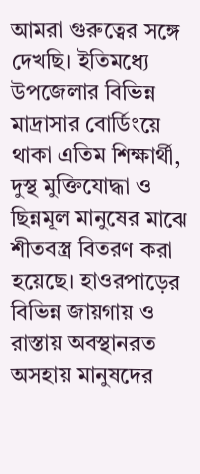আমরা গুরুত্বের সঙ্গে দেখছি। ইতিমধ্যে উপজেলার বিভিন্ন মাদ্রাসার বোর্ডিংয়ে থাকা এতিম শিক্ষার্থী, দুস্থ মুক্তিযোদ্ধা ও ছিন্নমূল মানুষের মাঝে শীতবস্ত্র বিতরণ করা হয়েছে। হাওরপাড়ের বিভিন্ন জায়গায় ও রাস্তায় অবস্থানরত অসহায় মানুষদের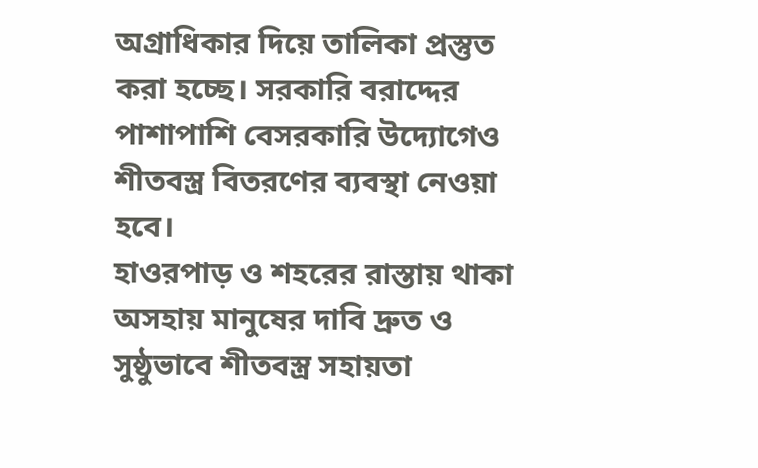অগ্রাধিকার দিয়ে তালিকা প্রস্তুত করা হচ্ছে। সরকারি বরাদ্দের পাশাপাশি বেসরকারি উদ্যোগেও শীতবস্ত্র বিতরণের ব্যবস্থা নেওয়া হবে।
হাওরপাড় ও শহরের রাস্তায় থাকা অসহায় মানুষের দাবি দ্রুত ও সুষ্ঠুভাবে শীতবস্ত্র সহায়তা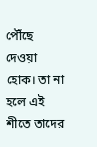পৌঁছে দেওয়া হোক। তা না হলে এই শীতে তাদের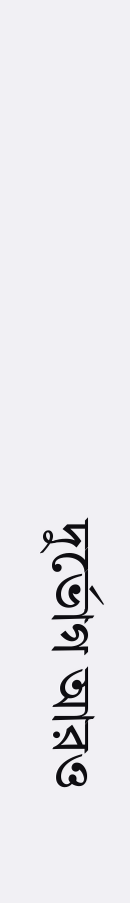দুর্ভোগ আরও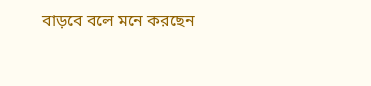বাড়বে বলে মনে করছেন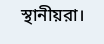স্থানীয়রা।